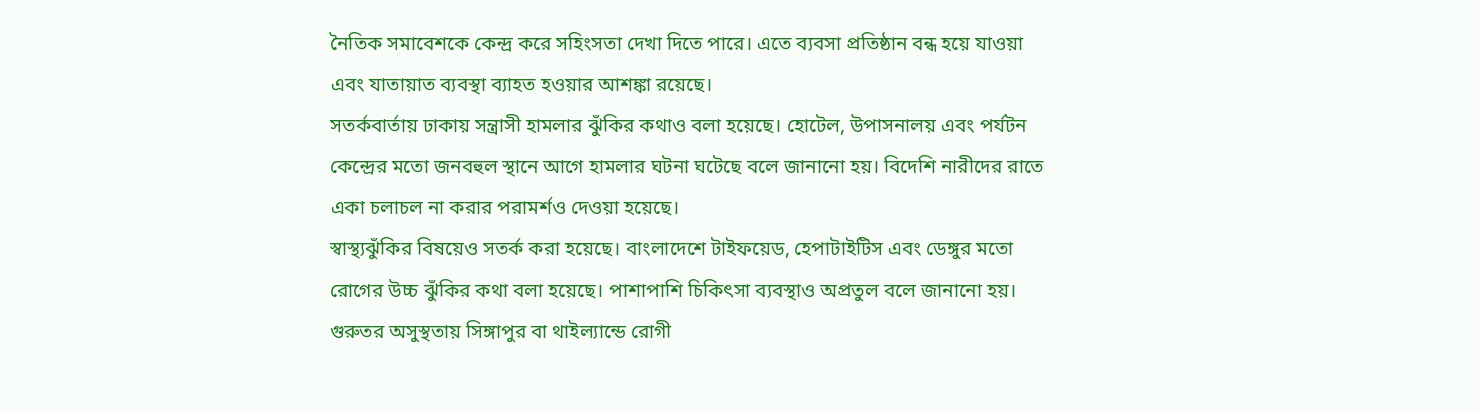নৈতিক সমাবেশকে কেন্দ্র করে সহিংসতা দেখা দিতে পারে। এতে ব্যবসা প্রতিষ্ঠান বন্ধ হয়ে যাওয়া এবং যাতায়াত ব্যবস্থা ব্যাহত হওয়ার আশঙ্কা রয়েছে।
সতর্কবার্তায় ঢাকায় সন্ত্রাসী হামলার ঝুঁকির কথাও বলা হয়েছে। হোটেল, উপাসনালয় এবং পর্যটন কেন্দ্রের মতো জনবহুল স্থানে আগে হামলার ঘটনা ঘটেছে বলে জানানো হয়। বিদেশি নারীদের রাতে একা চলাচল না করার পরামর্শও দেওয়া হয়েছে।
স্বাস্থ্যঝুঁকির বিষয়েও সতর্ক করা হয়েছে। বাংলাদেশে টাইফয়েড, হেপাটাইটিস এবং ডেঙ্গুর মতো রোগের উচ্চ ঝুঁকির কথা বলা হয়েছে। পাশাপাশি চিকিৎসা ব্যবস্থাও অপ্রতুল বলে জানানো হয়। গুরুতর অসুস্থতায় সিঙ্গাপুর বা থাইল্যান্ডে রোগী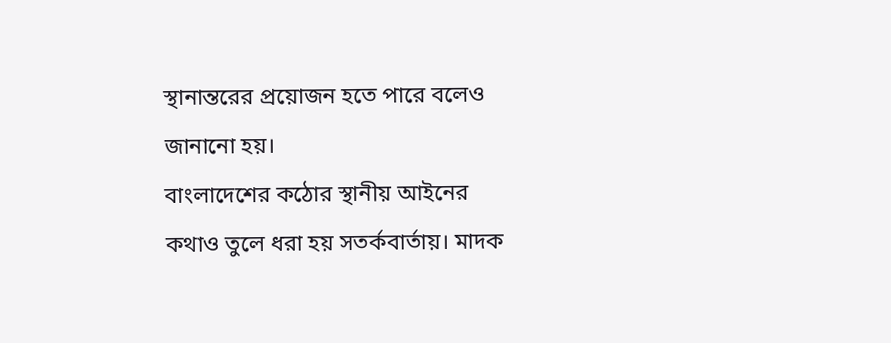স্থানান্তরের প্রয়োজন হতে পারে বলেও জানানো হয়।
বাংলাদেশের কঠোর স্থানীয় আইনের কথাও তুলে ধরা হয় সতর্কবার্তায়। মাদক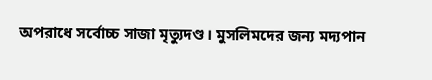অপরাধে সর্বোচ্চ সাজা মৃত্যুদণ্ড। মুসলিমদের জন্য মদ্যপান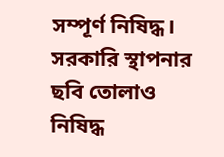সম্পূর্ণ নিষিদ্ধ। সরকারি স্থাপনার ছবি তোলাও নিষিদ্ধ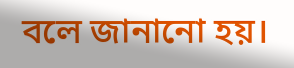বলে জানানো হয়।